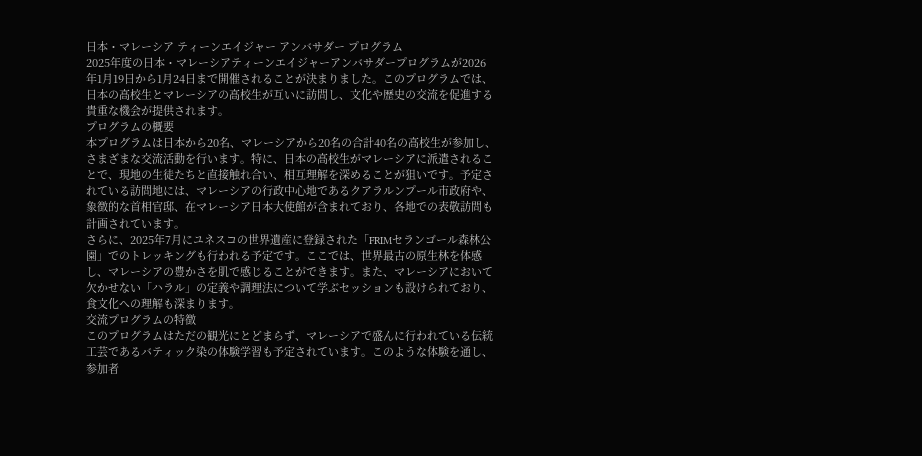日本・マレーシア ティーンエイジャー アンバサダー プログラム
2025年度の日本・マレーシアティーンエイジャーアンバサダープログラムが2026年1月19日から1月24日まで開催されることが決まりました。このプログラムでは、日本の高校生とマレーシアの高校生が互いに訪問し、文化や歴史の交流を促進する貴重な機会が提供されます。
プログラムの概要
本プログラムは日本から20名、マレーシアから20名の合計40名の高校生が参加し、さまざまな交流活動を行います。特に、日本の高校生がマレーシアに派遣されることで、現地の生徒たちと直接触れ合い、相互理解を深めることが狙いです。予定されている訪問地には、マレーシアの行政中心地であるクアラルンプール市政府や、象徴的な首相官邸、在マレーシア日本大使館が含まれており、各地での表敬訪問も計画されています。
さらに、2025年7月にユネスコの世界遺産に登録された「FRIMセランゴール森林公園」でのトレッキングも行われる予定です。ここでは、世界最古の原生林を体感し、マレーシアの豊かさを肌で感じることができます。また、マレーシアにおいて欠かせない「ハラル」の定義や調理法について学ぶセッションも設けられており、食文化への理解も深まります。
交流プログラムの特徴
このプログラムはただの観光にとどまらず、マレーシアで盛んに行われている伝統工芸であるバティック染の体験学習も予定されています。このような体験を通し、参加者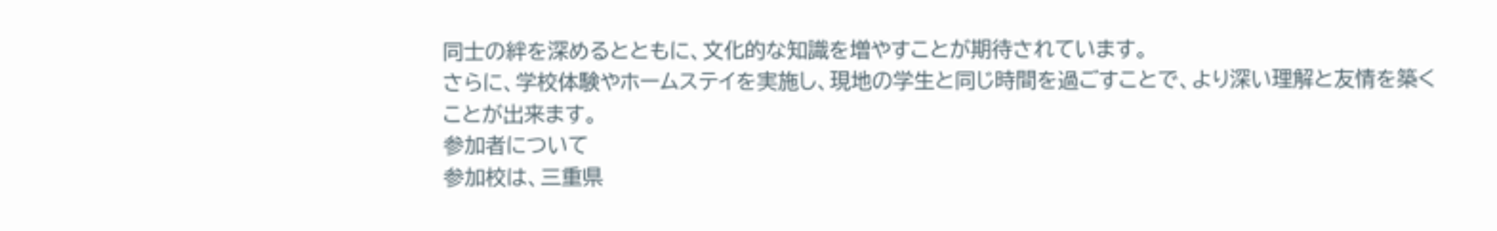同士の絆を深めるとともに、文化的な知識を増やすことが期待されています。
さらに、学校体験やホームステイを実施し、現地の学生と同じ時間を過ごすことで、より深い理解と友情を築くことが出来ます。
参加者について
参加校は、三重県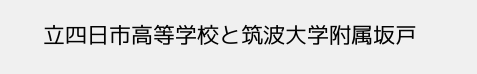立四日市高等学校と筑波大学附属坂戸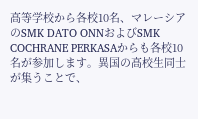高等学校から各校10名、マレーシアのSMK DATO ONNおよびSMK COCHRANE PERKASAからも各校10名が参加します。異国の高校生同士が集うことで、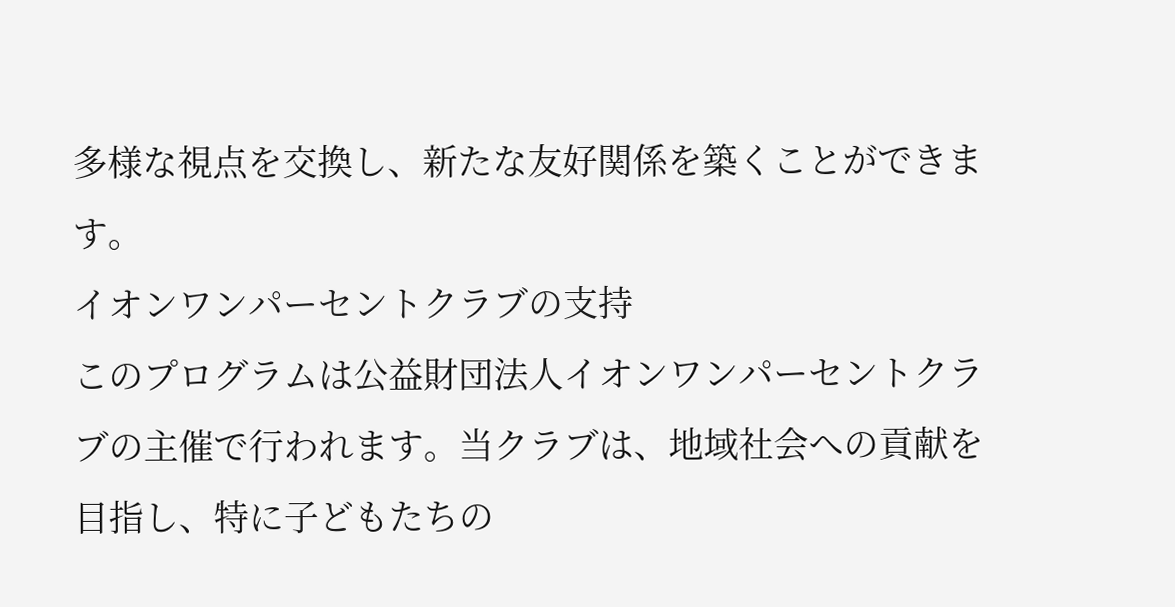多様な視点を交換し、新たな友好関係を築くことができます。
イオンワンパーセントクラブの支持
このプログラムは公益財団法人イオンワンパーセントクラブの主催で行われます。当クラブは、地域社会への貢献を目指し、特に子どもたちの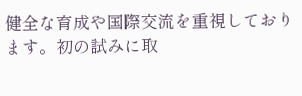健全な育成や国際交流を重視しております。初の試みに取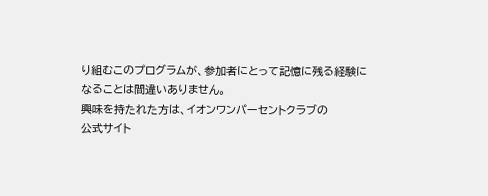り組むこのプログラムが、参加者にとって記憶に残る経験になることは間違いありません。
興味を持たれた方は、イオンワンパーセントクラブの
公式サイト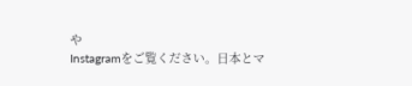や
Instagramをご覧ください。日本とマ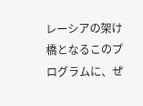レーシアの架け橋となるこのプログラムに、ぜ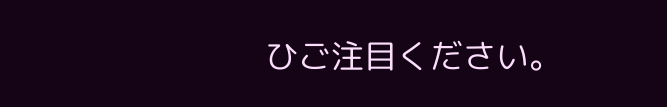ひご注目ください。